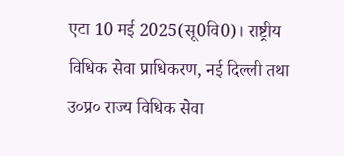एटा 10 मई 2025(सू0वि0)। राष्ट्रीय विधिक सेवा प्राधिकरण, नई दिल्ली तथा उ०प्र० राज्य विधिक सेवा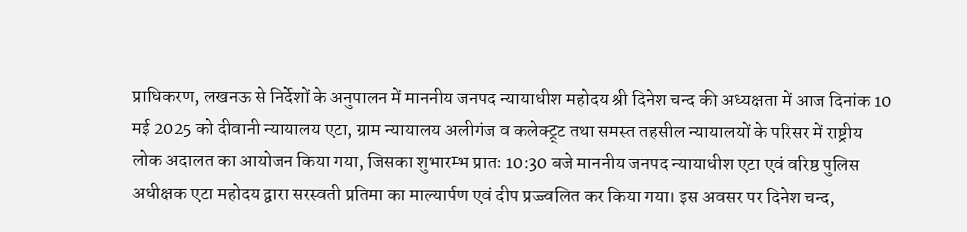प्राधिकरण, लखनऊ से निर्देशों के अनुपालन में माननीय जनपद न्यायाधीश महोदय श्री दिनेश चन्द की अध्यक्षता में आज दिनांक 10 मई 2025 को दीवानी न्यायालय एटा, ग्राम न्यायालय अलीगंज व कलेक्ट्र्ट तथा समस्त तहसील न्यायालयों के परिसर में राष्ट्रीय लोक अदालत का आयोजन किया गया, जिसका शुभारम्भ प्रातः 10:30 बजे माननीय जनपद न्यायाधीश एटा एवं वरिष्ठ पुलिस अधीक्षक एटा महोदय द्वारा सरस्वती प्रतिमा का माल्यार्पण एवं दीप प्रज्ज्वलित कर किया गया। इस अवसर पर दिनेश चन्द,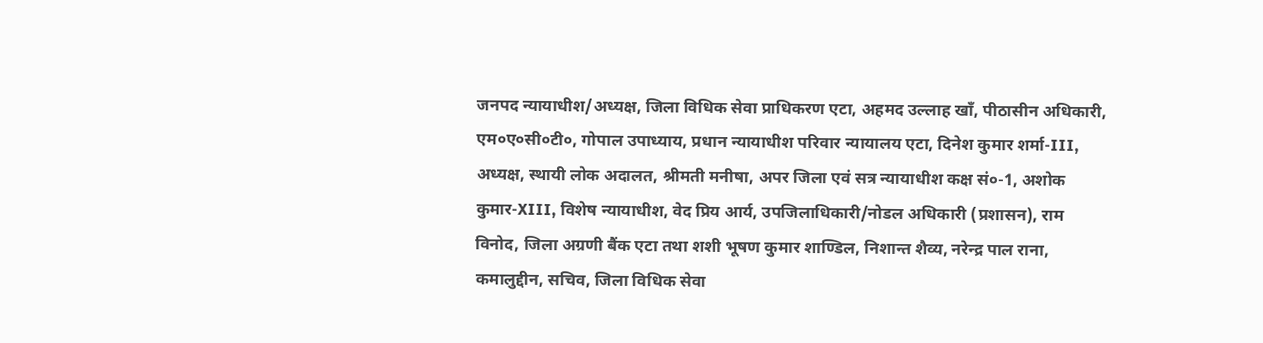जनपद न्यायाधीश/अध्यक्ष, जिला विधिक सेवा प्राधिकरण एटा, अहमद उल्लाह खाँ, पीठासीन अधिकारी, एम०ए०सी०टी०, गोपाल उपाध्याय, प्रधान न्यायाधीश परिवार न्यायालय एटा, दिनेश कुमार शर्मा-III, अध्यक्ष, स्थायी लोक अदालत, श्रीमती मनीषा, अपर जिला एवं सत्र न्यायाधीश कक्ष सं०-1, अशोक कुमार-XIII, विशेष न्यायाधीश, वेद प्रिय आर्य, उपजिलाधिकारी/नोडल अधिकारी (प्रशासन), राम विनोद, जिला अग्रणी बैंक एटा तथा शशी भूषण कुमार शाण्डिल, निशान्त शैव्य, नरेन्द्र पाल राना, कमालुद्दीन, सचिव, जिला विधिक सेवा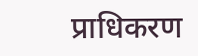प्राधिकरण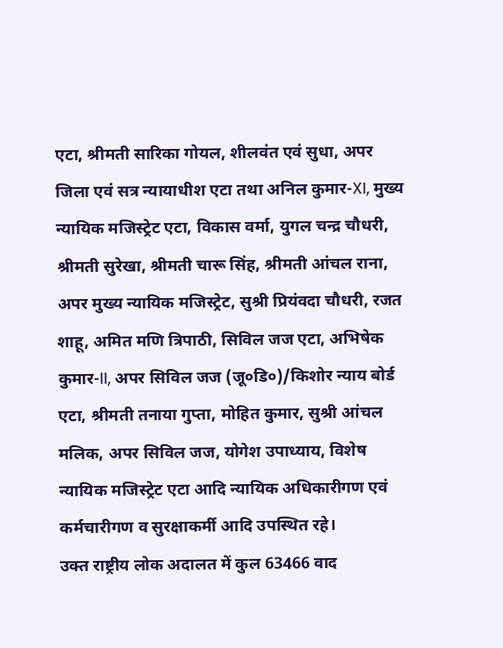एटा, श्रीमती सारिका गोयल, शीलवंत एवं सुधा, अपर जिला एवं सत्र न्यायाधीश एटा तथा अनिल कुमार-XI, मुख्य न्यायिक मजिस्ट्रेट एटा, विकास वर्मा, युगल चन्द्र चौधरी, श्रीमती सुरेखा, श्रीमती चारू सिंह, श्रीमती आंचल राना, अपर मुख्य न्यायिक मजिस्ट्रेट, सुश्री प्रियंवदा चौधरी, रजत शाहू, अमित मणि त्रिपाठी, सिविल जज एटा, अभिषेक कुमार-II, अपर सिविल जज (जू०डि०)/किशोर न्याय बोर्ड एटा, श्रीमती तनाया गुप्ता, मोहित कुमार, सुश्री आंचल मलिक, अपर सिविल जज, योगेश उपाध्याय, विशेष न्यायिक मजिस्ट्रेट एटा आदि न्यायिक अधिकारीगण एवं कर्मचारीगण व सुरक्षाकर्मी आदि उपस्थित रहे।
उक्त राष्ट्रीय लोक अदालत में कुल 63466 वाद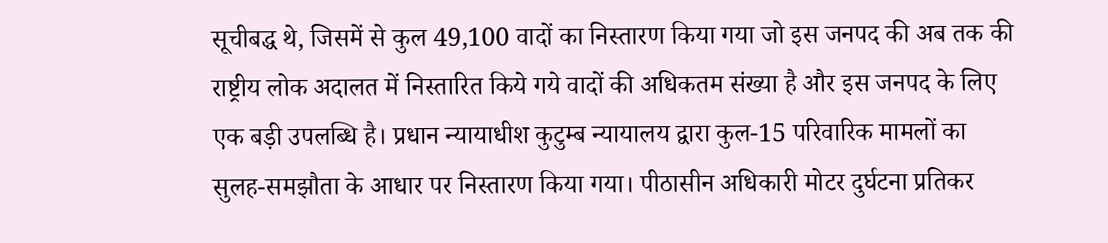सूचीबद्ध थे, जिसमें से कुल 49,100 वादों का निस्तारण किया गया जो इस जनपद की अब तक की राष्ट्रीय लोक अदालत में निस्तारित किये गये वादों की अधिकतम संख्या है और इस जनपद के लिए एक बड़ी उपलब्धि है। प्रधान न्यायाधीश कुटुम्ब न्यायालय द्वारा कुल-15 परिवारिक मामलों का सुलह-समझौता के आधार पर निस्तारण किया गया। पीठासीन अधिकारी मोटर दुर्घटना प्रतिकर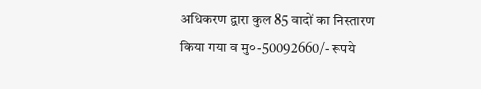अधिकरण द्वारा कुल 85 वादों का निस्तारण किया गया व मु०-50092660/- रूपये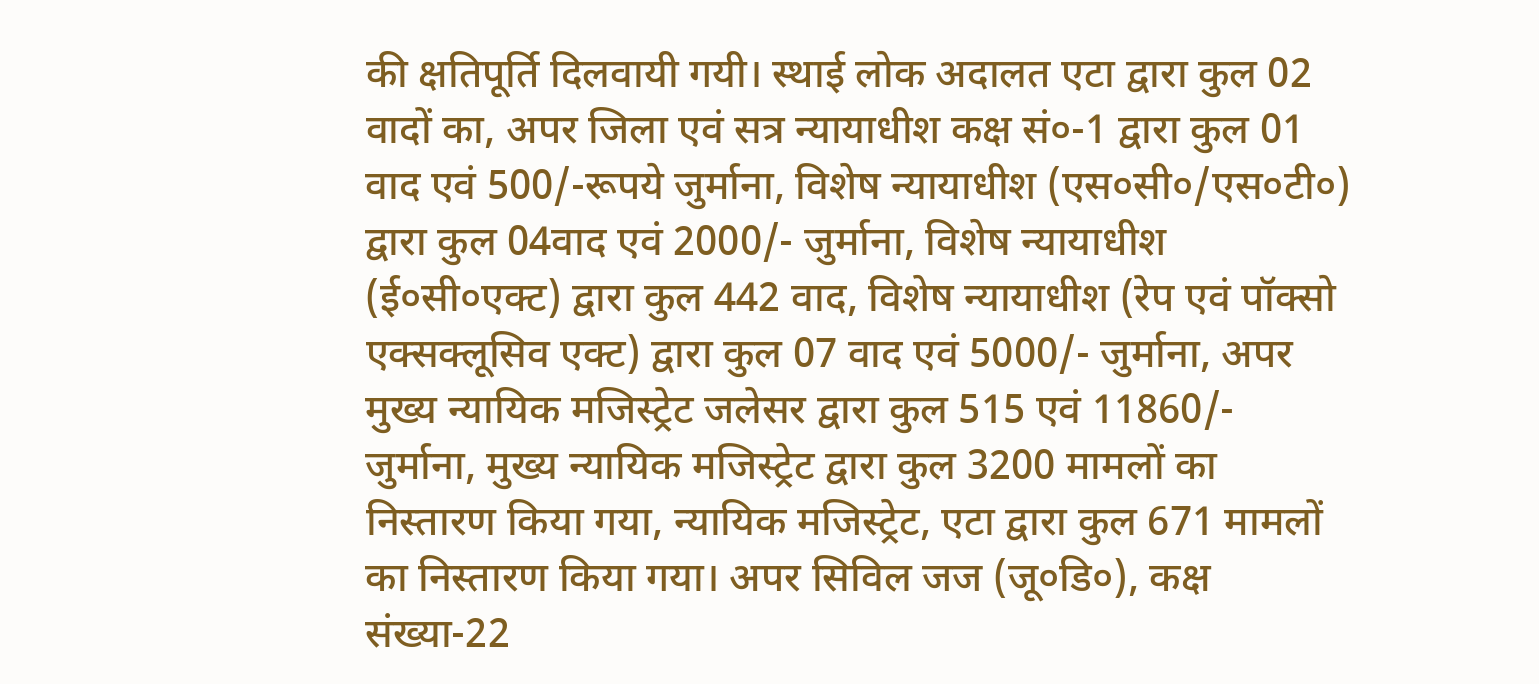की क्षतिपूर्ति दिलवायी गयी। स्थाई लोक अदालत एटा द्वारा कुल 02 वादों का, अपर जिला एवं सत्र न्यायाधीश कक्ष सं०-1 द्वारा कुल 01 वाद एवं 500/-रूपये जुर्माना, विशेष न्यायाधीश (एस०सी०/एस०टी०) द्वारा कुल 04वाद एवं 2000/- जुर्माना, विशेष न्यायाधीश (ई०सी०एक्ट) द्वारा कुल 442 वाद, विशेष न्यायाधीश (रेप एवं पॉक्सो एक्सक्लूसिव एक्ट) द्वारा कुल 07 वाद एवं 5000/- जुर्माना, अपर मुख्य न्यायिक मजिस्ट्रेट जलेसर द्वारा कुल 515 एवं 11860/- जुर्माना, मुख्य न्यायिक मजिस्ट्रेट द्वारा कुल 3200 मामलों का निस्तारण किया गया, न्यायिक मजिस्ट्रेट, एटा द्वारा कुल 671 मामलों का निस्तारण किया गया। अपर सिविल जज (जू०डि०), कक्ष संख्या-22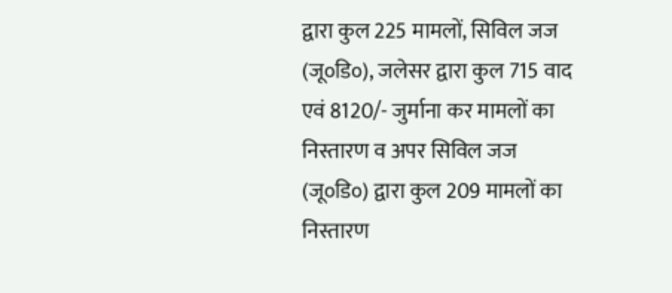द्वारा कुल 225 मामलों, सिविल जज (जू०डि०), जलेसर द्वारा कुल 715 वाद एवं 8120/- जुर्माना कर मामलों का निस्तारण व अपर सिविल जज (जू०डि०) द्वारा कुल 209 मामलों का निस्तारण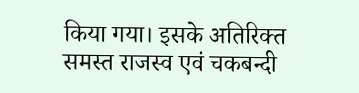किया गया। इसके अतिरिक्त समस्त राजस्व एवं चकबन्दी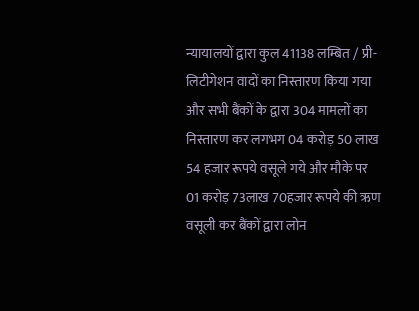न्यायालयों द्वारा कुल 41138 लम्बित / प्री-लिटीगेशन वादों का निस्तारण किया गया और सभी बैंकों के द्वारा 304 मामलों का निस्तारण कर लगभग 04 करोड़ 50 लाख 54 हजार रूपये वसूले गये और मौके पर 01 करोड़ 73लाख 70हजार रूपये की ऋण वसूली कर बैंकों द्वारा लोन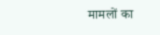मामलों का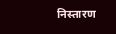निस्तारण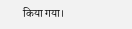किया गया।